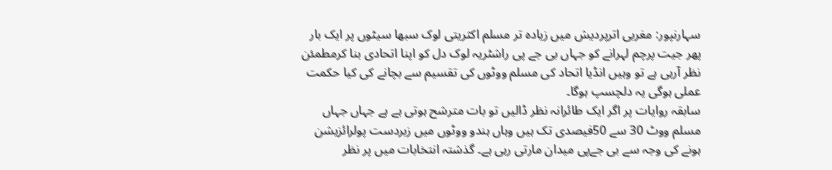سہارنپور: مغربی اترپردیش میں زیادہ تر مسلم اکثریتی لوک سبھا سیٹوں پر ایک بار پھر جیت پرچم لہرانے کو جہاں بی جے پی راشٹریہ لوک دل کو اپنا اتحادی بنا کرمطمئن نظر آرہی ہے تو وہیں انڈیا اتحاد کی مسلم ووٹوں کی تقسیم سے بچانے کی کیا حکمت عملی ہوگی یہ دلچسپ ہوگا۔
سابقہ روایات پر اگر ایک طائرانہ نظر ڈالیں تو بات مترشح ہوتی ہے ہے جہاں جہاں مسلم ووٹ 30 سے 50فیصدی تک ہیں وہاں ہندو ووٹوں میں زبردست پولرائزیشن ہونے کی وجہ سے بی جےپی میدان مارتی رہی ہے۔ گذشتہ انتخابات میں پر نظر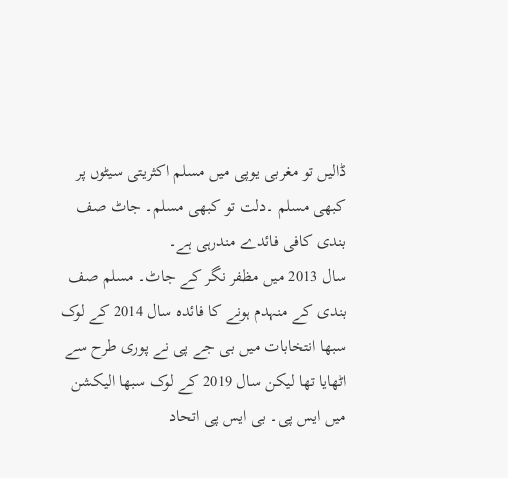ڈالیں تو مغربی یوپی میں مسلم اکثریتی سیٹوں پر کبھی مسلم ۔دلت تو کبھی مسلم۔ جاٹ صف بندی کافی فائدے مندرہی ہے۔
سال 2013 میں مظفر نگر کے جاٹ۔ مسلم صف بندی کے منہدم ہونے کا فائدہ سال 2014 کے لوک سبھا انتخابات میں بی جے پی نے پوری طرح سے اٹھایا تھا لیکن سال 2019 کے لوک سبھا الیکشن میں ایس پی۔ بی ایس پی اتحاد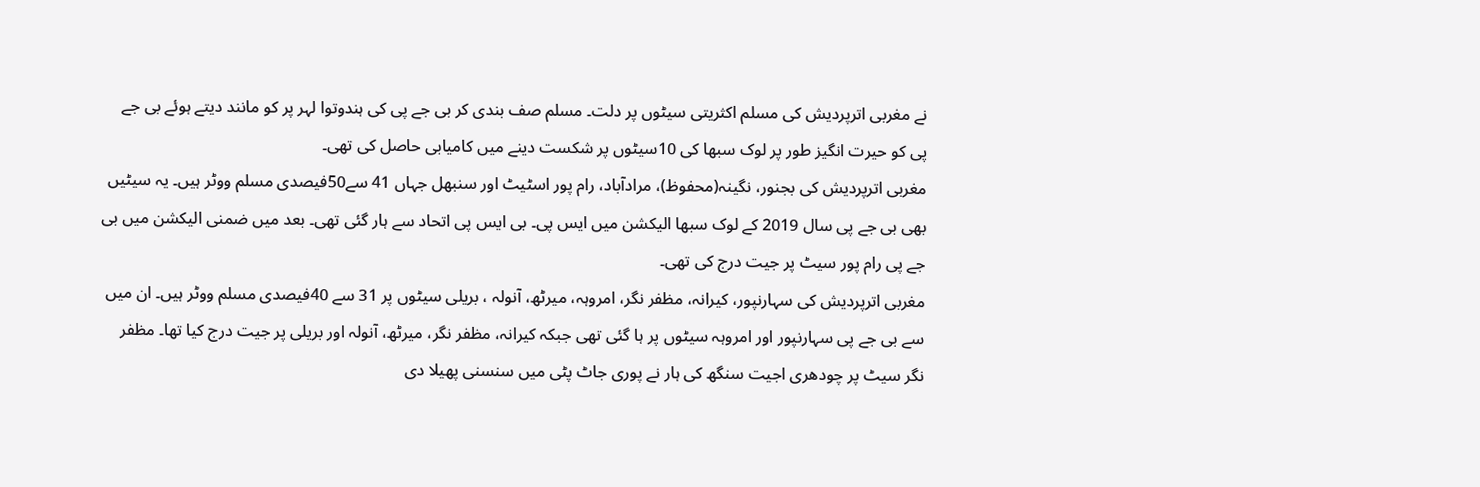نے مغربی اترپردیش کی مسلم اکثریتی سیٹوں پر دلت۔ مسلم صف بندی کر بی جے پی کی ہندوتوا لہر پر کو مانند دیتے ہوئے بی جے پی کو حیرت انگیز طور پر لوک سبھا کی 10سیٹوں پر شکست دینے میں کامیابی حاصل کی تھی۔
مغربی اترپردیش کی بجنور، نگینہ(محفوظ)، مرادآباد، رام پور اسٹیٹ اور سنبھل جہاں 41 سے50فیصدی مسلم ووٹر ہیں۔ یہ سیٹیں بھی بی جے پی سال 2019 کے لوک سبھا الیکشن میں ایس پی۔ بی ایس پی اتحاد سے ہار گئی تھی۔ بعد میں ضمنی الیکشن میں بی جے پی رام پور سیٹ پر جیت درج کی تھی۔
مغربی اترپردیش کی سہارنپور، کیرانہ، مظفر نگر، امروہہ، میرٹھ، آنولہ ، بریلی سیٹوں پر 31 سے 40فیصدی مسلم ووٹر ہیں۔ ان میں سے بی جے پی سہارنپور اور امروہہ سیٹوں پر ہا گئی تھی جبکہ کیرانہ، مظفر نگر، میرٹھ، آنولہ اور بریلی پر جیت درج کیا تھا۔ مظفر نگر سیٹ پر چودھری اجیت سنگھ کی ہار نے پوری جاٹ پٹی میں سنسنی پھیلا دی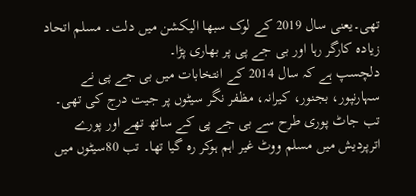تھی۔یعنی سال 2019 کے لوک سبھا الیکشن میں دلت۔ مسلم اتحاد زیادہ کارگر رہا اور بی جے پی پر بھاری پڑا۔
دلچسپ ہے کہ سال 2014 کے انتخابات میں بی جے پی نے سہارنپور، بجنور، کیرانہ، مظفر نگر سیٹوں پر جیت درج کی تھی۔ تب جاٹ پوری طرح سے بی جے پی کے ساتھ تھے اور پورے اترپردیش میں مسلم ووٹ غیر اہم ہوکر رہ گیا تھا۔ تب 80سیٹوں میں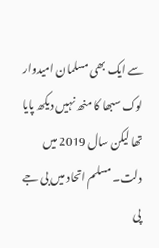سے ایک بھی مسلمان امیدوار لوک سبھا کا منھ نہیں دیکھ پایا تھا لیکن سال 2019 میں دلت۔ مسلم اتحاد میں بی جے پی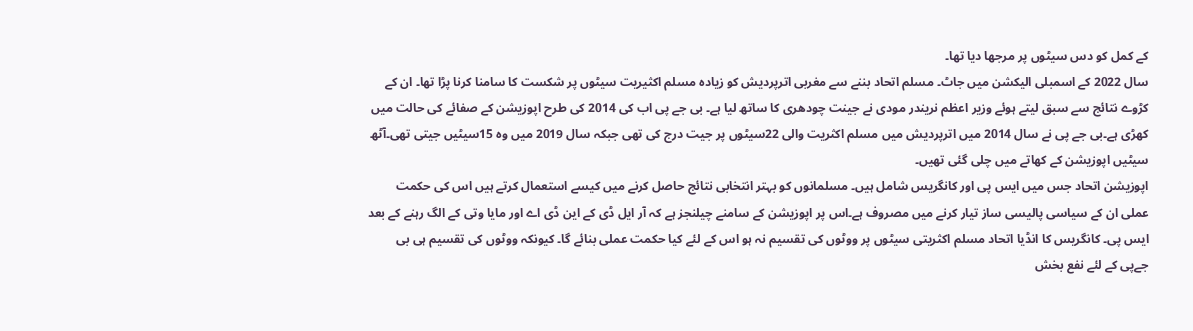کے کمل کو دس سیٹوں پر مرجھا دیا تھا۔
سال 2022 کے اسمبلی الیکشن میں جاٹ۔ مسلم اتحاد بننے سے مغربی اترپردیش کو زیادہ مسلم اکثیریت سیٹوں پر شکست کا سامنا کرنا پڑا تھا۔ ان کے کڑوے نتائج سے سبق لیتے ہوئے وزیر اعظم نریندر مودی نے جینت چودھری کا ساتھ لیا ہے۔ بی جے پی اب کی 2014 کی طرح اپوزیشن کے صفائے کی حالت میں کھڑی ہے۔بی جے پی نے سال 2014 میں اترپردیش میں مسلم اکثریت والی 22سیٹوں پر جیت درج کی تھی جبکہ سال 2019 میں وہ 15سیٹیں جیتی تھی۔آٹھ سیٹیں اپوزیشن کے کھاتے میں چلی گئی تھیں۔
اپوزیشن اتحاد جس میں ایس پی اور کانگریس شامل ہیں۔ مسلمانوں کو بہتر انتخابی نتائج حاصل کرنے میں کیسے استعمال کرتے ہیں اس کی حکمت عملی ان کے سیاسی پالیسی ساز تیار کرنے میں مصروف ہے۔اس پر اپوزیشن کے سامنے چیلنجز ہے کہ آر ایل ڈی کے این ڈی اے اور مایا وتی کے الگ رہنے کے بعد ایس پی۔ کانگریس کا انڈیا اتحاد مسلم اکثریتی سیٹوں پر ووٹوں کی تقسیم نہ ہو اس کے لئے کیا حکمت عملی بنائے گا۔ کیونکہ ووٹوں کی تقسیم ہی بی جےپی کے لئے نفع بخش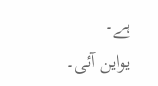ہے۔
یواین آئی۔